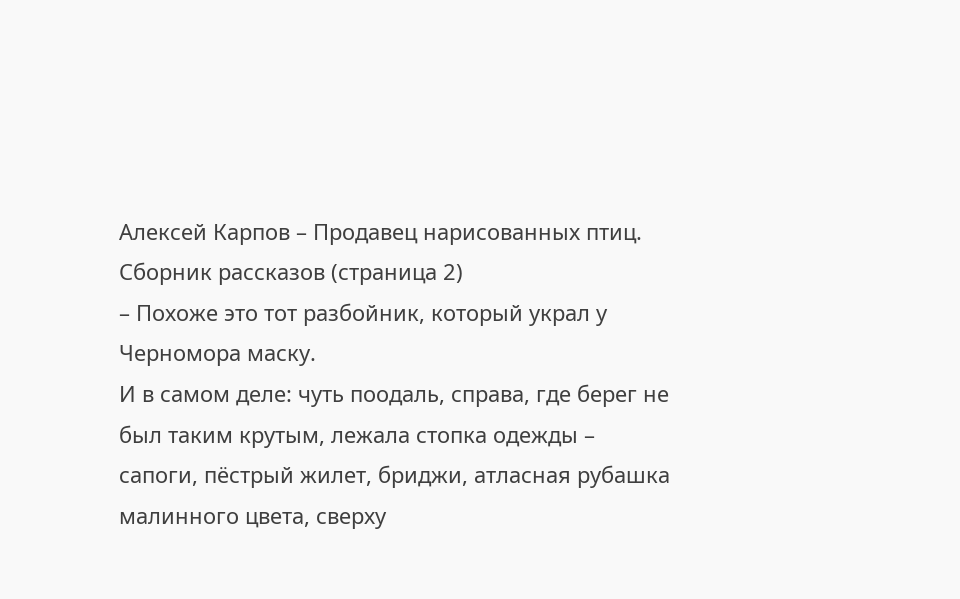Алексей Карпов – Продавец нарисованных птиц. Сборник рассказов (страница 2)
– Похоже это тот разбойник, который украл у Черномора маску.
И в самом деле: чуть поодаль, справа, где берег не был таким крутым, лежала стопка одежды – сапоги, пёстрый жилет, бриджи, атласная рубашка малинного цвета, сверху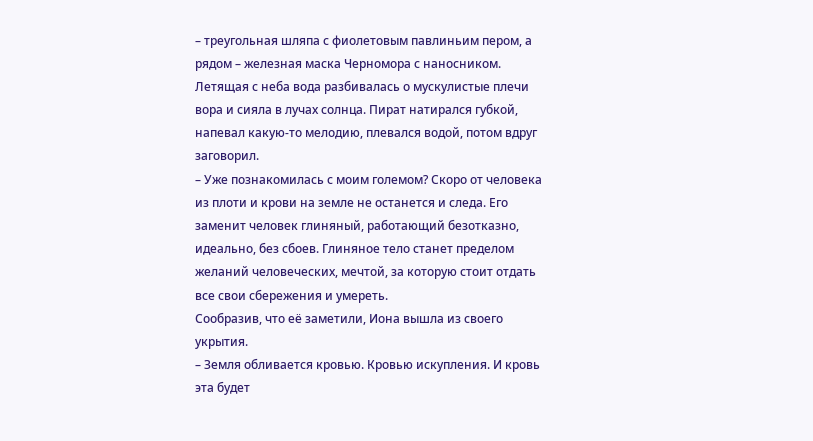– треугольная шляпа с фиолетовым павлиньим пером, а рядом – железная маска Черномора с наносником. Летящая с неба вода разбивалась о мускулистые плечи вора и сияла в лучах солнца. Пират натирался губкой, напевал какую-то мелодию, плевался водой, потом вдруг заговорил.
– Уже познакомилась с моим големом? Скоро от человека из плоти и крови на земле не останется и следа. Его заменит человек глиняный, работающий безотказно, идеально, без сбоев. Глиняное тело станет пределом желаний человеческих, мечтой, за которую стоит отдать все свои сбережения и умереть.
Сообразив, что её заметили, Иона вышла из своего укрытия.
– Земля обливается кровью. Кровью искупления. И кровь эта будет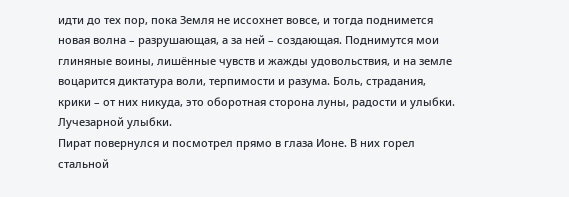идти до тех пор, пока Земля не иссохнет вовсе, и тогда поднимется новая волна – разрушающая, а за ней – создающая. Поднимутся мои глиняные воины, лишённые чувств и жажды удовольствия, и на земле воцарится диктатура воли, терпимости и разума. Боль, страдания, крики – от них никуда, это оборотная сторона луны, радости и улыбки. Лучезарной улыбки.
Пират повернулся и посмотрел прямо в глаза Ионе. В них горел стальной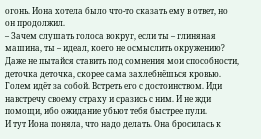огонь. Иона хотела было что-то сказать ему в ответ, но он продолжил.
– Зачем слушать голоса вокруг, если ты – глиняная машина, ты – идеал, коего не осмыслить окружению? Даже не пытайся ставить под сомнения мои способности, деточка деточка, скорее сама захлебнёшься кровью. Голем идёт за собой. Встреть его с достоинством. Иди навстречу своему страху и сразись с ним. И не жди помощи, ибо ожидание убьют тебя быстрее пули.
И тут Иона поняла, что надо делать. Она бросилась к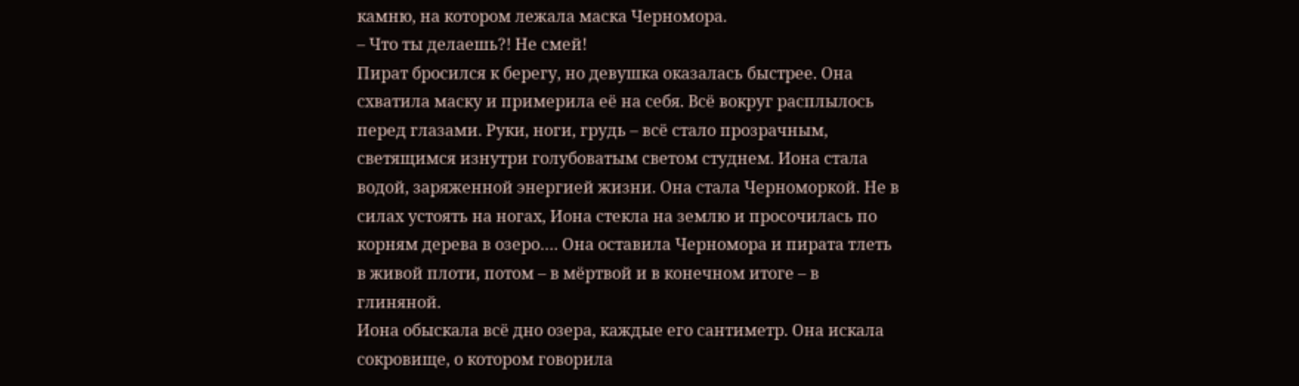камню, на котором лежала маска Черномора.
– Что ты делаешь?! Не смей!
Пират бросился к берегу, но девушка оказалась быстрее. Она схватила маску и примерила её на себя. Всё вокруг расплылось перед глазами. Руки, ноги, грудь – всё стало прозрачным, светящимся изнутри голубоватым светом студнем. Иона стала водой, заряженной энергией жизни. Она стала Черноморкой. Не в силах устоять на ногах, Иона стекла на землю и просочилась по корням дерева в озеро…. Она оставила Черномора и пирата тлеть в живой плоти, потом – в мёртвой и в конечном итоге – в глиняной.
Иона обыскала всё дно озера, каждые его сантиметр. Она искала сокровище, о котором говорила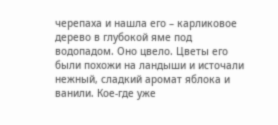черепаха и нашла его – карликовое дерево в глубокой яме под водопадом. Оно цвело. Цветы его были похожи на ландыши и источали нежный, сладкий аромат яблока и ванили. Кое-где уже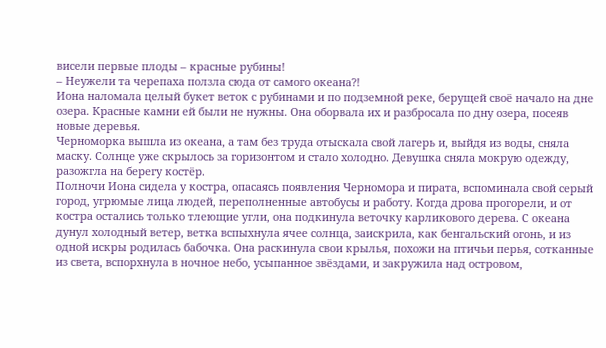висели первые плоды – красные рубины!
– Неужели та черепаха ползла сюда от самого океана?!
Иона наломала целый букет веток с рубинами и по подземной реке, берущей своё начало на дне озера. Красные камни ей были не нужны. Она оборвала их и разбросала по дну озера, посеяв новые деревья.
Черноморка вышла из океана, а там без труда отыскала свой лагерь и, выйдя из воды, сняла маску. Солнце уже скрылось за горизонтом и стало холодно. Девушка сняла мокрую одежду, разожгла на берегу костёр.
Полночи Иона сидела у костра, опасаясь появления Черномора и пирата, вспоминала свой серый город, угрюмые лица людей, переполненные автобусы и работу. Когда дрова прогорели, и от костра остались только тлеющие угли, она подкинула веточку карликового дерева. С океана дунул холодный ветер, ветка вспыхнула ячее солнца, заискрила, как бенгальский огонь, и из одной искры родилась бабочка. Она раскинула свои крылья, похожи на птичьи перья, сотканные из света, вспорхнула в ночное небо, усыпанное звёздами, и закружила над островом,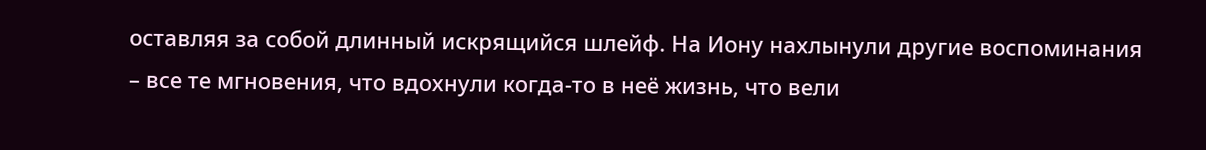оставляя за собой длинный искрящийся шлейф. На Иону нахлынули другие воспоминания – все те мгновения, что вдохнули когда-то в неё жизнь, что вели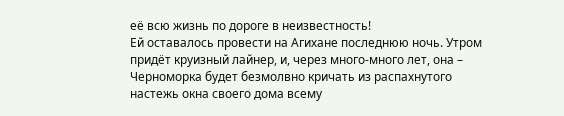её всю жизнь по дороге в неизвестность!
Ей оставалось провести на Агихане последнюю ночь. Утром придёт круизный лайнер, и, через много-много лет, она – Черноморка будет безмолвно кричать из распахнутого настежь окна своего дома всему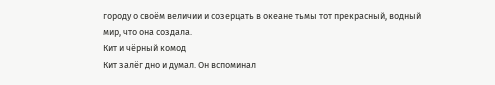городу о своём величии и созерцать в океане тьмы тот прекрасный, водный мир, что она создала.
Кит и чёрный комод
Кит залёг дно и думал. Он вспоминал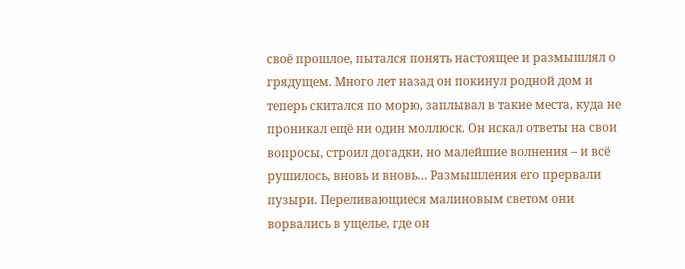своё прошлое, пытался понять настоящее и размышлял о грядущем. Много лет назад он покинул родной дом и теперь скитался по морю, заплывал в такие места, куда не проникал ещё ни один моллюск. Он искал ответы на свои вопросы, строил догадки, но малейшие волнения – и всё рушилось, вновь и вновь… Размышления его прервали пузыри. Переливающиеся малиновым светом они ворвались в ущелье, где он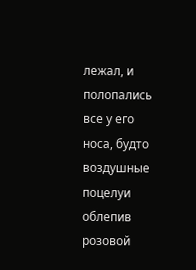лежал, и полопались все у его носа, будто воздушные поцелуи облепив розовой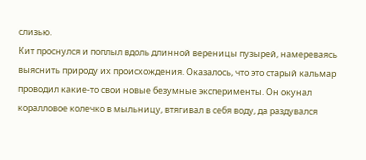слизью.
Кит проснулся и поплыл вдоль длинной вереницы пузырей, намереваясь выяснить природу их происхождения. Оказалось, что это старый кальмар проводил какие-то свои новые безумные эксперименты. Он окунал коралловое колечко в мыльницу, втягивал в себя воду, да раздувался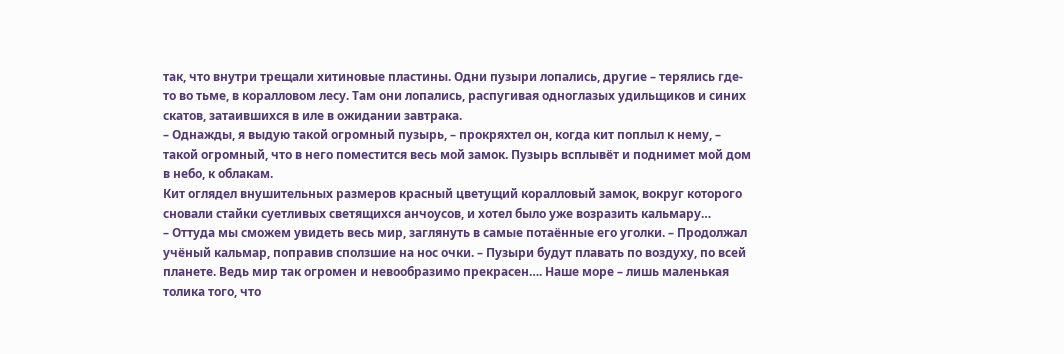так, что внутри трещали хитиновые пластины. Одни пузыри лопались, другие – терялись где-то во тьме, в коралловом лесу. Там они лопались, распугивая одноглазых удильщиков и синих скатов, затаившихся в иле в ожидании завтрака.
– Однажды, я выдую такой огромный пузырь, – прокряхтел он, когда кит поплыл к нему, – такой огромный, что в него поместится весь мой замок. Пузырь всплывёт и поднимет мой дом в небо, к облакам.
Кит оглядел внушительных размеров красный цветущий коралловый замок, вокруг которого сновали стайки суетливых светящихся анчоусов, и хотел было уже возразить кальмару…
– Оттуда мы сможем увидеть весь мир, заглянуть в самые потаённые его уголки. – Продолжал учёный кальмар, поправив сползшие на нос очки. – Пузыри будут плавать по воздуху, по всей планете. Ведь мир так огромен и невообразимо прекрасен…. Наше море – лишь маленькая толика того, что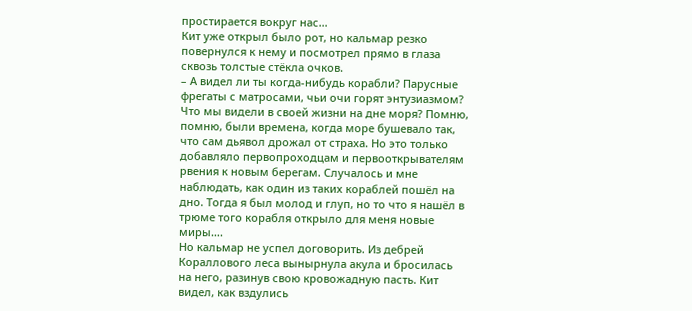простирается вокруг нас…
Кит уже открыл было рот, но кальмар резко повернулся к нему и посмотрел прямо в глаза сквозь толстые стёкла очков.
– А видел ли ты когда-нибудь корабли? Парусные фрегаты с матросами, чьи очи горят энтузиазмом? Что мы видели в своей жизни на дне моря? Помню, помню, были времена, когда море бушевало так, что сам дьявол дрожал от страха. Но это только добавляло первопроходцам и первооткрывателям рвения к новым берегам. Случалось и мне наблюдать, как один из таких кораблей пошёл на дно. Тогда я был молод и глуп, но то что я нашёл в трюме того корабля открыло для меня новые миры….
Но кальмар не успел договорить. Из дебрей Кораллового леса вынырнула акула и бросилась на него, разинув свою кровожадную пасть. Кит видел, как вздулись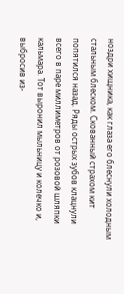ноздри хищника, как глаза его блеснули холодным стальным блеском. Скованный страхом кит попятился назад. Ряды острых зубов клацнули всего в паре миллиметров от розовой шляпки кальмара. Тот выронил мыльницу и колечко и, выбросив из-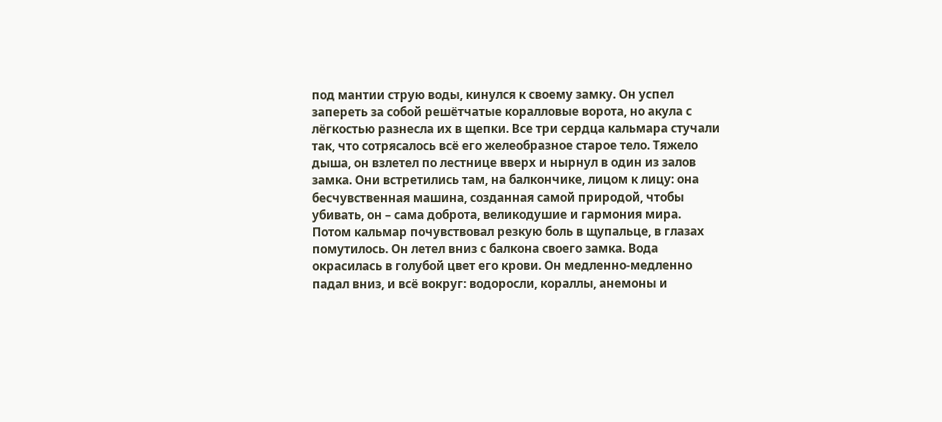под мантии струю воды, кинулся к своему замку. Он успел запереть за собой решётчатые коралловые ворота, но акула с лёгкостью разнесла их в щепки. Все три сердца кальмара стучали так, что сотрясалось всё его желеобразное старое тело. Тяжело дыша, он взлетел по лестнице вверх и нырнул в один из залов замка. Они встретились там, на балкончике, лицом к лицу: она бесчувственная машина, созданная самой природой, чтобы убивать, он – сама доброта, великодушие и гармония мира.
Потом кальмар почувствовал резкую боль в щупальце, в глазах помутилось. Он летел вниз с балкона своего замка. Вода окрасилась в голубой цвет его крови. Он медленно-медленно падал вниз, и всё вокруг: водоросли, кораллы, анемоны и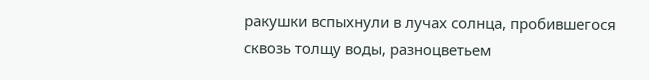ракушки вспыхнули в лучах солнца, пробившегося сквозь толщу воды, разноцветьем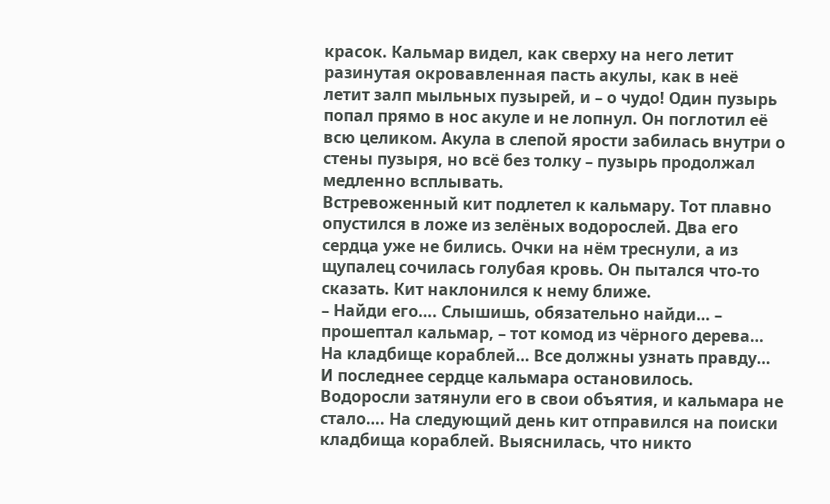красок. Кальмар видел, как сверху на него летит разинутая окровавленная пасть акулы, как в неё летит залп мыльных пузырей, и – о чудо! Один пузырь попал прямо в нос акуле и не лопнул. Он поглотил её всю целиком. Акула в слепой ярости забилась внутри о стены пузыря, но всё без толку – пузырь продолжал медленно всплывать.
Встревоженный кит подлетел к кальмару. Тот плавно опустился в ложе из зелёных водорослей. Два его сердца уже не бились. Очки на нём треснули, а из щупалец сочилась голубая кровь. Он пытался что-то сказать. Кит наклонился к нему ближе.
– Найди его…. Слышишь, обязательно найди… – прошептал кальмар, – тот комод из чёрного дерева… На кладбище кораблей… Все должны узнать правду…
И последнее сердце кальмара остановилось. Водоросли затянули его в свои объятия, и кальмара не стало…. На следующий день кит отправился на поиски кладбища кораблей. Выяснилась, что никто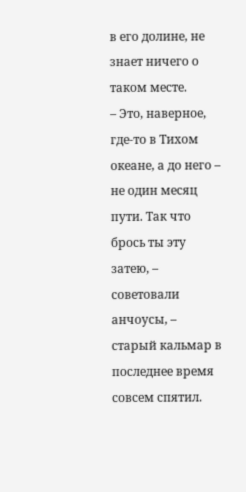в его долине, не знает ничего о таком месте.
– Это, наверное, где-то в Тихом океане, а до него – не один месяц пути. Так что брось ты эту затею, – советовали анчоусы, – старый кальмар в последнее время совсем спятил.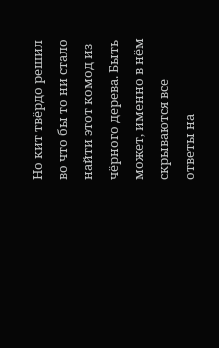Но кит твёрдо решил во что бы то ни стало найти этот комод из чёрного дерева. Быть может, именно в нём скрываются все ответы на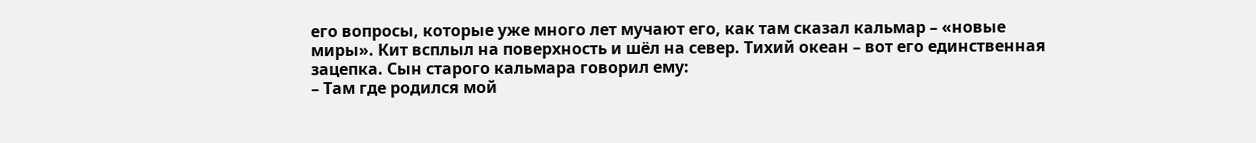его вопросы, которые уже много лет мучают его, как там сказал кальмар – «новые миры». Кит всплыл на поверхность и шёл на север. Тихий океан – вот его единственная зацепка. Сын старого кальмара говорил ему:
– Там где родился мой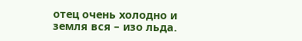отец очень холодно и земля вся – изо льда.